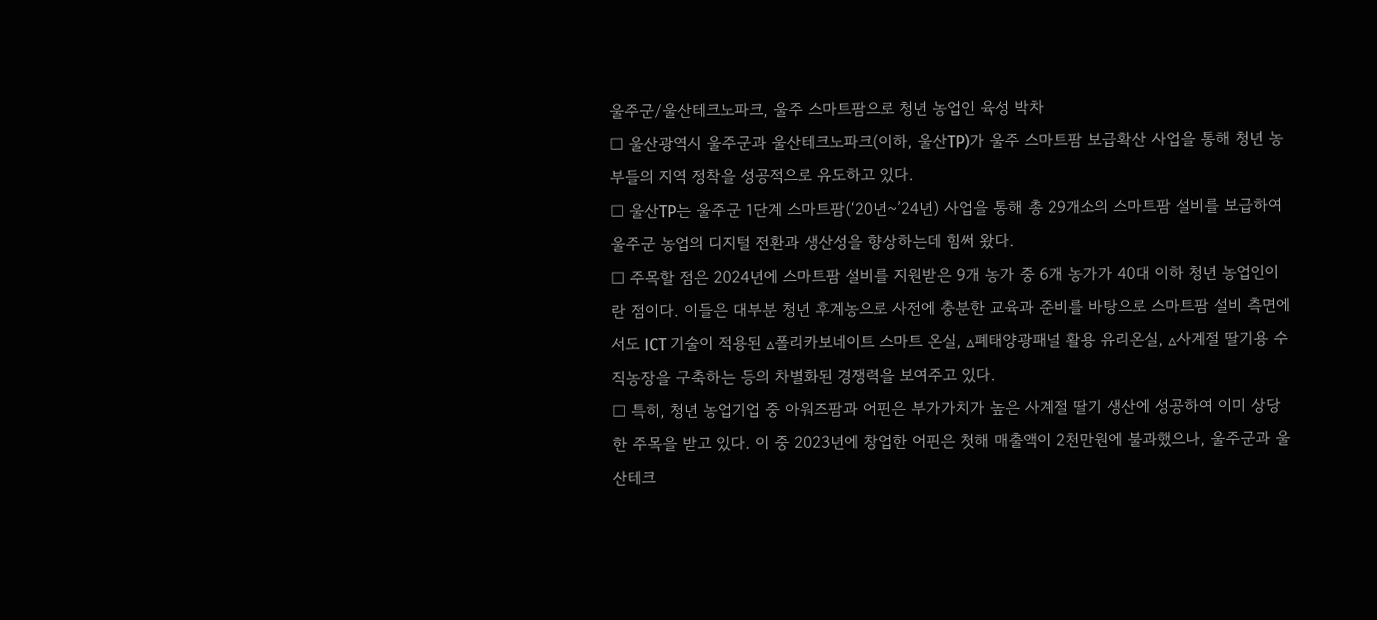울주군/울산테크노파크, 울주 스마트팜으로 청년 농업인 육성 박차
□ 울산광역시 울주군과 울산테크노파크(이하, 울산TP)가 울주 스마트팜 보급확산 사업을 통해 청년 농부들의 지역 정착을 성공적으로 유도하고 있다.
□ 울산TP는 울주군 1단계 스마트팜(‘20년~’24년) 사업을 통해 총 29개소의 스마트팜 설비를 보급하여 울주군 농업의 디지털 전환과 생산성을 향상하는데 힘써 왔다.
□ 주목할 점은 2024년에 스마트팜 설비를 지원받은 9개 농가 중 6개 농가가 40대 이하 청년 농업인이란 점이다. 이들은 대부분 청년 후계농으로 사전에 충분한 교육과 준비를 바탕으로 스마트팜 설비 측면에서도 ICT 기술이 적용된 ▵폴리카보네이트 스마트 온실, ▵폐태양광패널 활용 유리온실, ▵사계절 딸기용 수직농장을 구축하는 등의 차별화된 경쟁력을 보여주고 있다.
□ 특히, 청년 농업기업 중 아워즈팜과 어핀은 부가가치가 높은 사계절 딸기 생산에 성공하여 이미 상당한 주목을 받고 있다. 이 중 2023년에 창업한 어핀은 첫해 매출액이 2천만원에 불과했으나, 울주군과 울산테크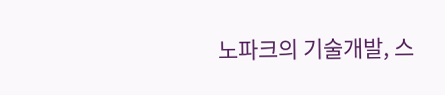노파크의 기술개발, 스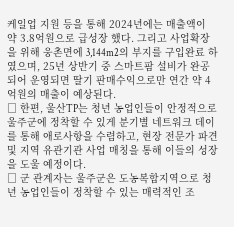케일업 지원 등을 통해 2024년에는 매출액이 약 3.8억원으로 급성장 했다. 그리고 사업확장을 위해 웅촌면에 3,144m2의 부지를 구입완료 하였으며, 25년 상반기 중 스마트팜 설비가 완공되어 운영되면 딸기 판매수익으로만 연간 약 4억원의 매출이 예상된다.
□ 한편, 울산TP는 청년 농업인들이 안정적으로 울주군에 정착할 수 있게 분기별 네트워크 데이를 통해 애로사항을 수렴하고, 현장 전문가 파견 및 지역 유관기관 사업 매칭을 통해 이들의 성장을 도울 예정이다.
□ 군 관계자는 울주군은 도농복합지역으로 청년 농업인들이 정착할 수 있는 매력적인 조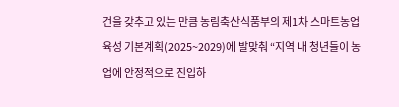건을 갖추고 있는 만큼 농림축산식품부의 제1차 스마트농업 육성 기본계획(2025~2029)에 발맞춰 “지역 내 청년들이 농업에 안정적으로 진입하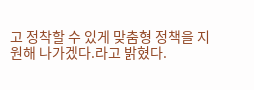고 정착할 수 있게 맞춤형 정책을 지원해 나가겠다.라고 밝혔다.